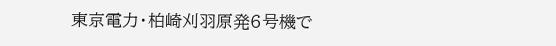東京電力・柏崎刈羽原発6号機で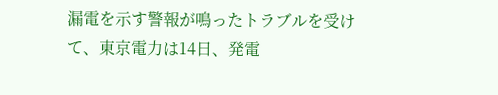漏電を示す警報が鳴ったトラブルを受けて、東京電力は14日、発電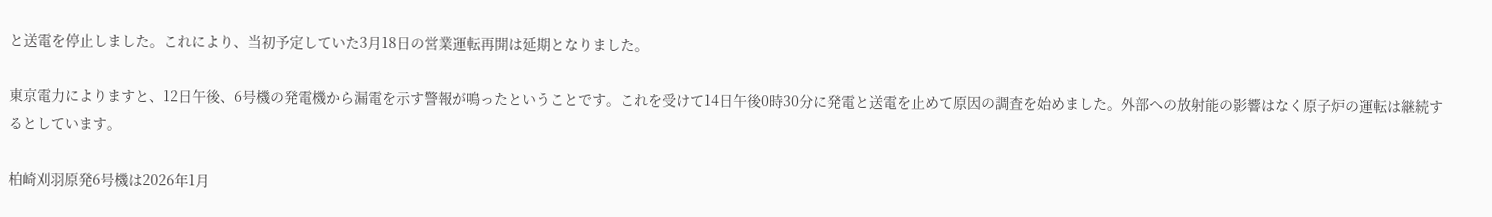と送電を停止しました。これにより、当初予定していた3月18日の営業運転再開は延期となりました。

東京電力によりますと、12日午後、6号機の発電機から漏電を示す警報が鳴ったということです。これを受けて14日午後0時30分に発電と送電を止めて原因の調査を始めました。外部への放射能の影響はなく原子炉の運転は継続するとしています。

柏崎刈羽原発6号機は2026年1月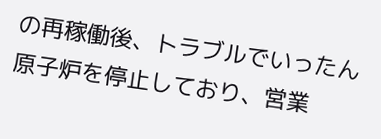の再稼働後、トラブルでいったん原子炉を停止しており、営業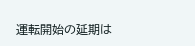運転開始の延期は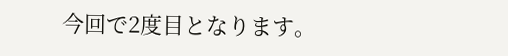今回で2度目となります。